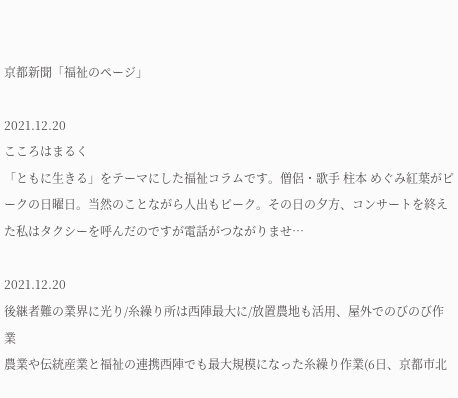京都新聞「福祉のページ」

2021.12.20
こころはまるく
「ともに生きる」をテーマにした福祉コラムです。僧侶・歌手 柱本 めぐみ紅葉がピークの日曜日。当然のことながら人出もピーク。その日の夕方、コンサートを終えた私はタクシーを呼んだのですが電話がつながりませ…

2021.12.20
後継者難の業界に光り/糸繰り所は西陣最大に/放置農地も活用、屋外でのびのび作業
農業や伝統産業と福祉の連携西陣でも最大規模になった糸繰り作業(6日、京都市北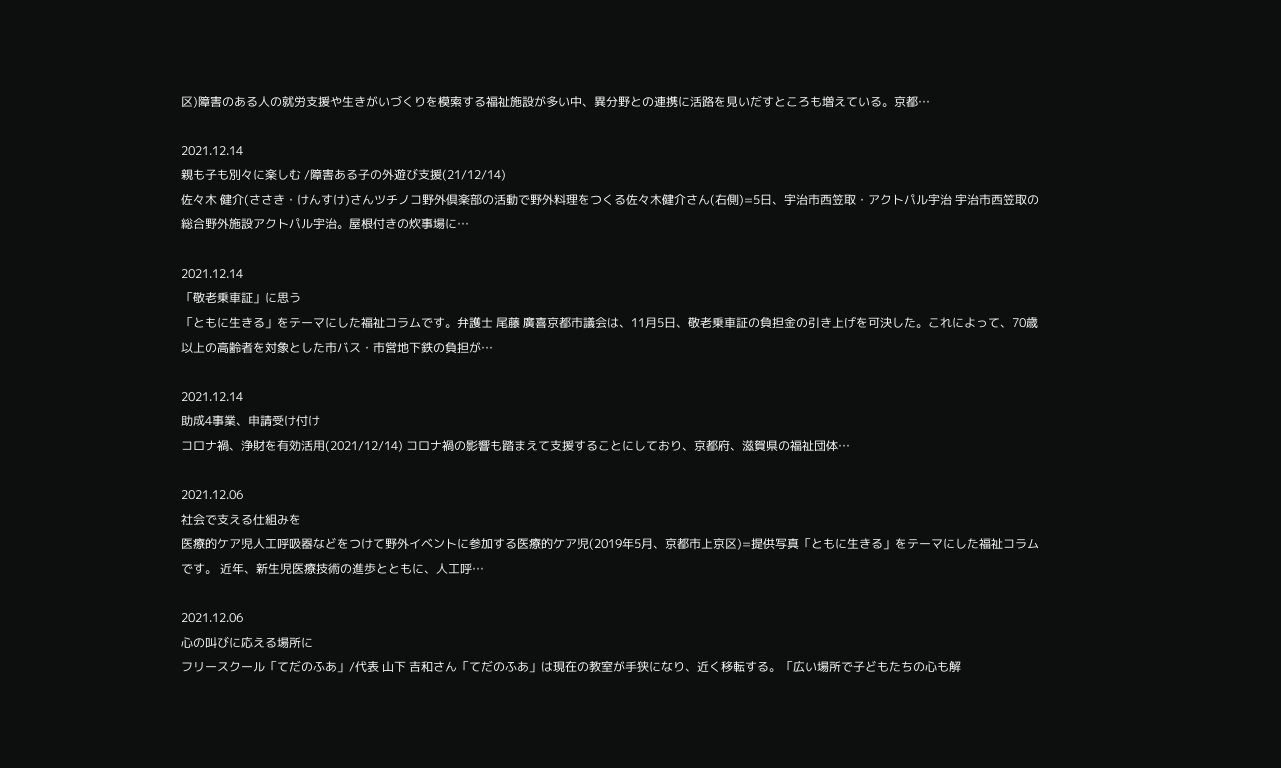区)障害のある人の就労支援や生きがいづくりを模索する福祉施設が多い中、異分野との連携に活路を見いだすところも増えている。京都…

2021.12.14
親も子も別々に楽しむ /障害ある子の外遊び支援(21/12/14)
佐々木 健介(ささき・けんすけ)さんツチノコ野外倶楽部の活動で野外料理をつくる佐々木健介さん(右側)=5日、宇治市西笠取・アクトパル宇治 宇治市西笠取の総合野外施設アクトパル宇治。屋根付きの炊事場に…

2021.12.14
「敬老乗車証」に思う
「ともに生きる」をテーマにした福祉コラムです。弁護士 尾藤 廣喜京都市議会は、11月5日、敬老乗車証の負担金の引き上げを可決した。これによって、70歳以上の高齢者を対象とした市バス・市営地下鉄の負担が…

2021.12.14
助成4事業、申請受け付け
コロナ禍、浄財を有効活用(2021/12/14) コロナ禍の影響も踏まえて支援することにしており、京都府、滋賀県の福祉団体…

2021.12.06
社会で支える仕組みを
医療的ケア児人工呼吸器などをつけて野外イベントに参加する医療的ケア児(2019年5月、京都市上京区)=提供写真「ともに生きる」をテーマにした福祉コラムです。 近年、新生児医療技術の進歩とともに、人工呼…

2021.12.06
心の叫びに応える場所に
フリースクール「てだのふあ」/代表 山下 吉和さん「てだのふあ」は現在の教室が手狭になり、近く移転する。「広い場所で子どもたちの心も解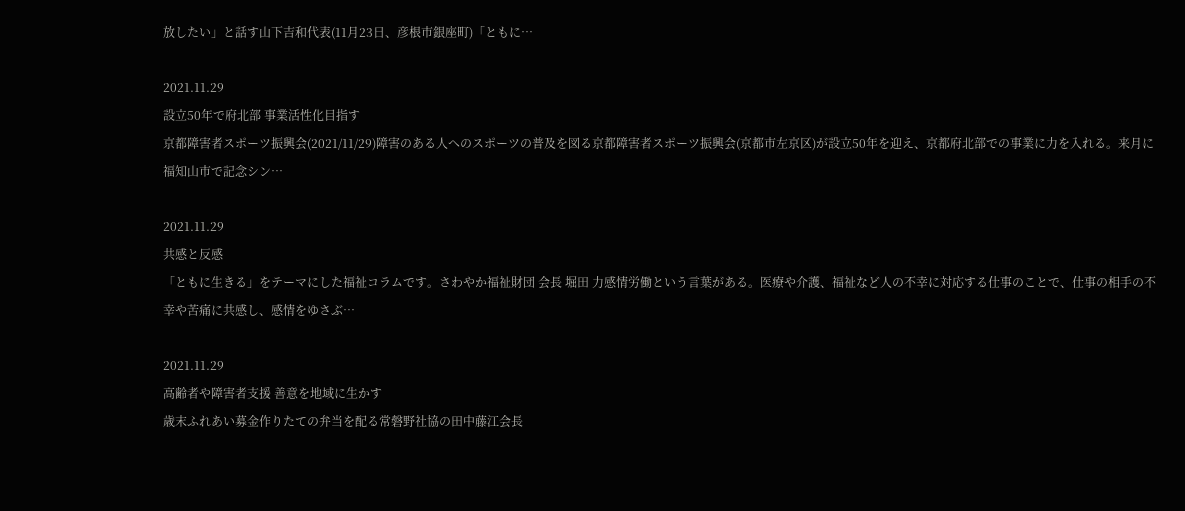放したい」と話す山下吉和代表(11月23日、彦根市銀座町)「ともに…

2021.11.29
設立50年で府北部 事業活性化目指す
京都障害者スポーツ振興会(2021/11/29)障害のある人へのスポーツの普及を図る京都障害者スポーツ振興会(京都市左京区)が設立50年を迎え、京都府北部での事業に力を入れる。来月に福知山市で記念シン…

2021.11.29
共感と反感
「ともに生きる」をテーマにした福祉コラムです。さわやか福祉財団 会長 堀田 力感情労働という言葉がある。医療や介護、福祉など人の不幸に対応する仕事のことで、仕事の相手の不幸や苦痛に共感し、感情をゆさぶ…

2021.11.29
高齢者や障害者支援 善意を地域に生かす
歳末ふれあい募金作りたての弁当を配る常磐野社協の田中藤江会長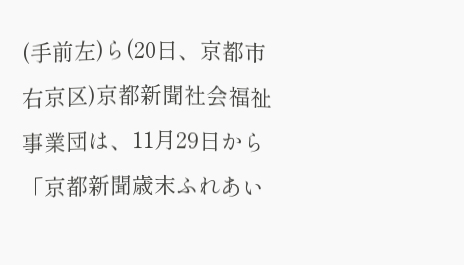(手前左)ら(20日、京都市右京区)京都新聞社会福祉事業団は、11月29日から「京都新聞歳末ふれあい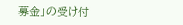募金」の受け付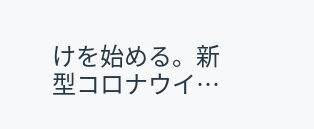けを始める。新型コロナウイ…